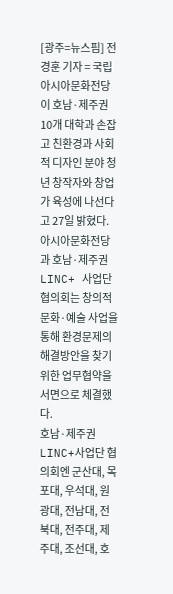[광주=뉴스핌] 전경훈 기자 = 국립아시아문화전당이 호남·제주권 10개 대학과 손잡고 친환경과 사회적 디자인 분야 청년 창작자와 창업가 육성에 나선다고 27일 밝혔다.
아시아문화전당과 호남·제주권 LINC+ 사업단 협의회는 창의적 문화·예술 사업을 통해 환경문제의 해결방안을 찾기 위한 업무협약을 서면으로 체결했다.
호남·제주권 LINC+사업단 협의회엔 군산대, 목포대, 우석대, 원광대, 전남대, 전북대, 전주대, 제주대, 조선대, 호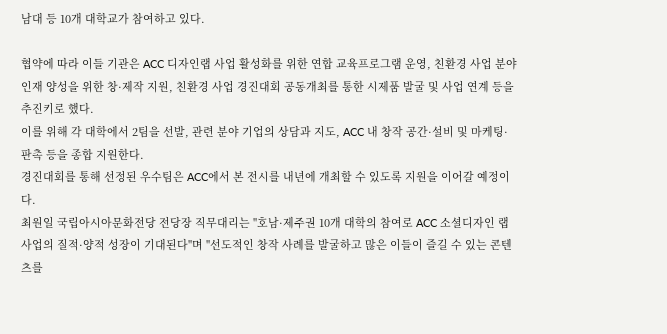남대 등 10개 대학교가 참여하고 있다.

협약에 따라 이들 기관은 ACC 디자인랩 사업 활성화를 위한 연합 교육프로그램 운영, 친환경 사업 분야 인재 양성을 위한 창·제작 지원, 친환경 사업 경진대회 공동개최를 통한 시제품 발굴 및 사업 연계 등을 추진키로 했다.
이를 위해 각 대학에서 2팀을 선발, 관련 분야 기업의 상담과 지도, ACC 내 창작 공간·설비 및 마케팅·판촉 등을 종합 지원한다.
경진대회를 통해 선정된 우수팀은 ACC에서 본 전시를 내년에 개최할 수 있도록 지원을 이어갈 예정이다.
최원일 국립아시아문화전당 전당장 직무대리는 "호남·제주권 10개 대학의 참여로 ACC 소셜디자인 랩 사업의 질적·양적 성장이 기대된다"며 "선도적인 창작 사례를 발굴하고 많은 이들이 즐길 수 있는 콘텐츠를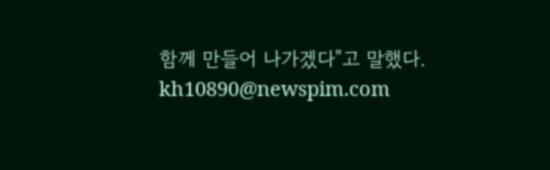함께 만들어 나가겠다"고 말했다.
kh10890@newspim.com